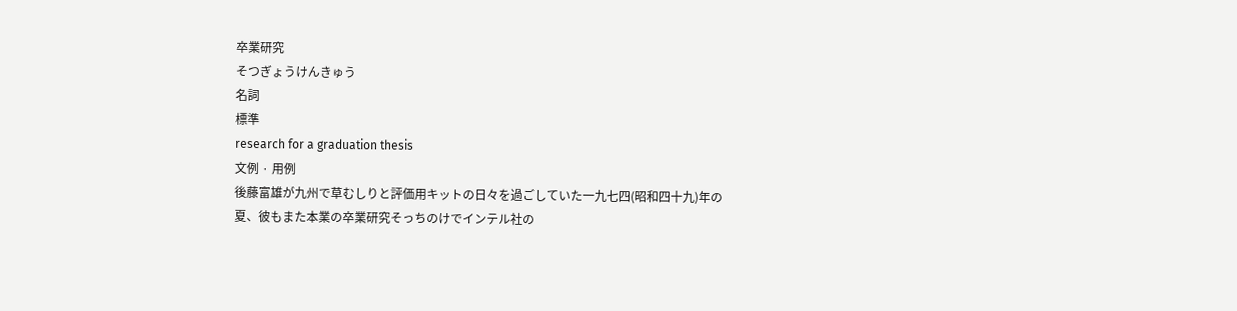卒業研究
そつぎょうけんきゅう
名詞
標準
research for a graduation thesis
文例 · 用例
後藤富雄が九州で草むしりと評価用キットの日々を過ごしていた一九七四(昭和四十九)年の夏、彼もまた本業の卒業研究そっちのけでインテル社の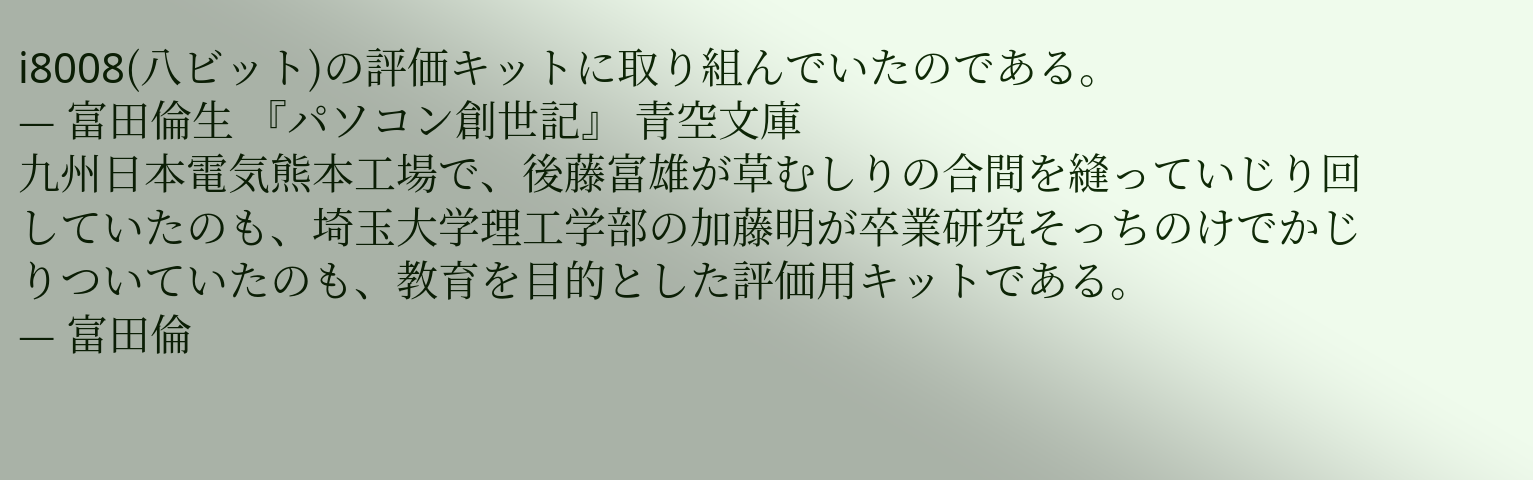i8008(八ビット)の評価キットに取り組んでいたのである。
— 富田倫生 『パソコン創世記』 青空文庫
九州日本電気熊本工場で、後藤富雄が草むしりの合間を縫っていじり回していたのも、埼玉大学理工学部の加藤明が卒業研究そっちのけでかじりついていたのも、教育を目的とした評価用キットである。
— 富田倫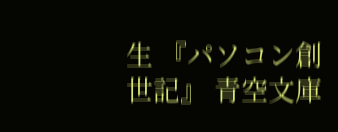生 『パソコン創世記』 青空文庫